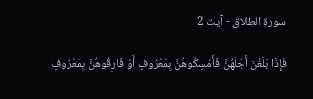سورة الطلاق - آیت 2

فَإِذَا بَلَغْنَ أَجَلَهُنَّ فَأَمْسِكُوهُنَّ بِمَعْرُوفٍ أَوْ فَارِقُوهُنَّ بِمَعْرُوفٍ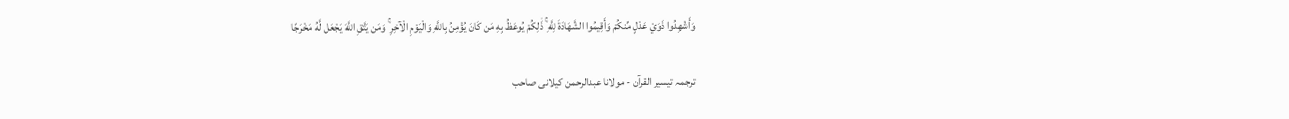وَأَشْهِدُوا ذَوَيْ عَدْلٍ مِّنكُمْ وَأَقِيمُوا الشَّهَادَةَ لِلَّهِ ۚ ذَٰلِكُمْ يُوعَظُ بِهِ مَن كَانَ يُؤْمِنُ بِاللَّهِ وَالْيَوْمِ الْآخِرِ ۚ وَمَن يَتَّقِ اللَّهَ يَجْعَل لَّهُ مَخْرَجًا

ترجمہ تیسیر القرآن - مولانا عبدالرحمن کیلانی صاحب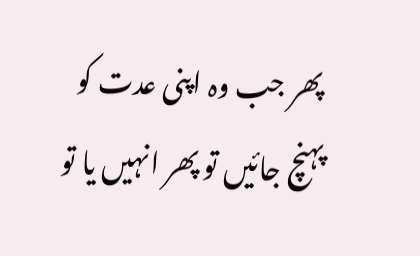پھر جب وہ اپنی عدت کو پہنچ جائیں تو پھر انہیں یا تو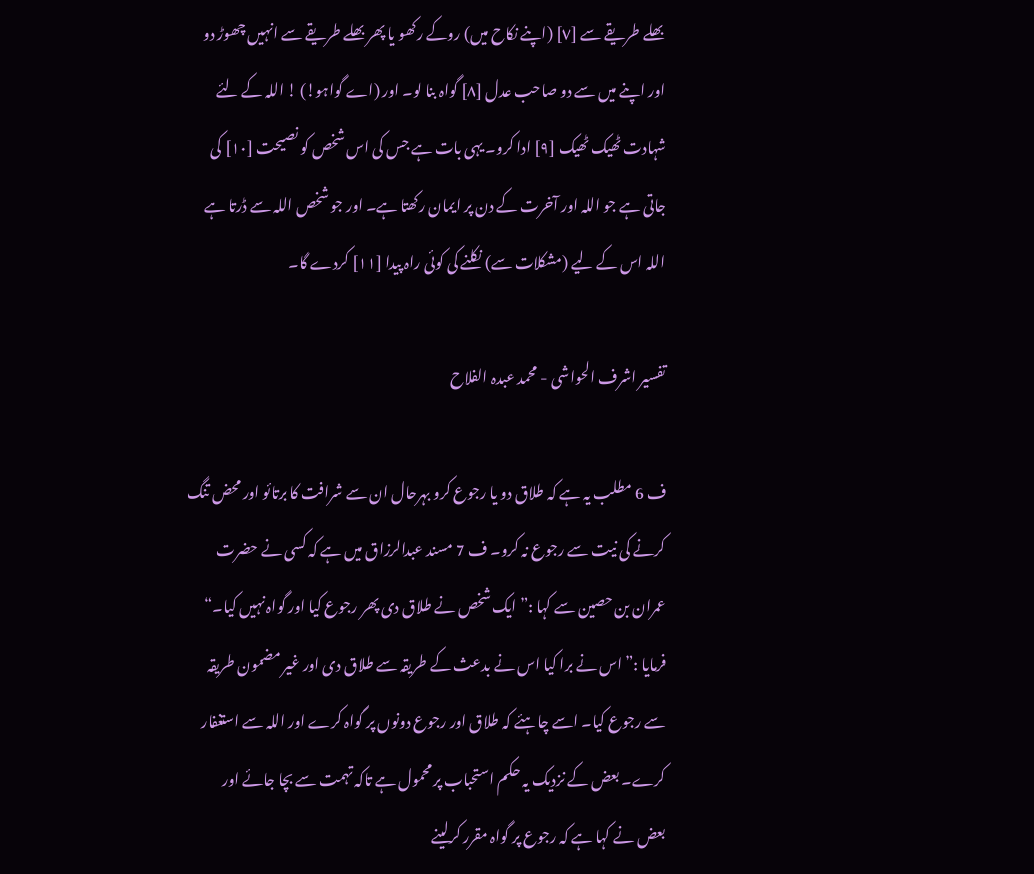بھلے طریقے سے [٧] (اپنے نکاح میں) روکے رکھو یا پھر بھلے طریقے سے انہیں چھوڑ دو اور اپنے میں سے دو صاحب عدل [٨] گواہ بنا لو۔ اور (اے گواہو!) ! اللہ کے لئے شہادت ٹھیک ٹھیک [٩] ادا کرو۔ یہی بات ہے جس کی اس شخص کو نصیحت [١٠] کی جاتی ہے جو اللہ اور آخرت کے دن پر ایمان رکھتا ہے۔ اور جو شخص اللہ سے ڈرتا ہے اللہ اس کے لیے (مشکلات سے) نکلنے کی کوئی راہ پیدا [١١] کردے گا۔

تفسیر اشرف الحواشی - محمد عبدہ الفلاح

ف 6 مطلب یہ ہے کہ طلاق دو یا رجوع کرو بہرحال ان سے شرافت کا برتائو اور محض تنگ کرنے کی نیت سے رجوع نہ کرو۔ ف 7 مسند عبدالرزاق میں ہے کہ کسی نے حضرت عمران بن حصین سے کہا :” ایک شخص نے طلاق دی پھر رجوع کیا اور گواہ نہیں کیا۔“ فرمایا :” اس نے برا کیا اس نے بدعث کے طریقہ سے طلاق دی اور غیر مضمون طریقہ سے رجوع کیا۔ اسے چاہئے کہ طلاق اور رجوع دونوں پر گواہ کرے اور اللہ سے استغفار کرے۔ بعض کے نزدیک یہ حکم استحباب پر محمول ہے تاکہ تہمت سے بچا جائے اور بعض نے کہا ہے کہ رجوع پر گواہ مقرر کرلینے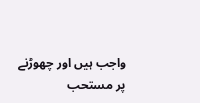واجب ہیں اور چھوڑنے پر مستحب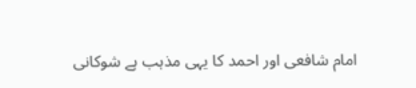امام شافعی اور احمد کا یہی مذہب ہے شوکانی